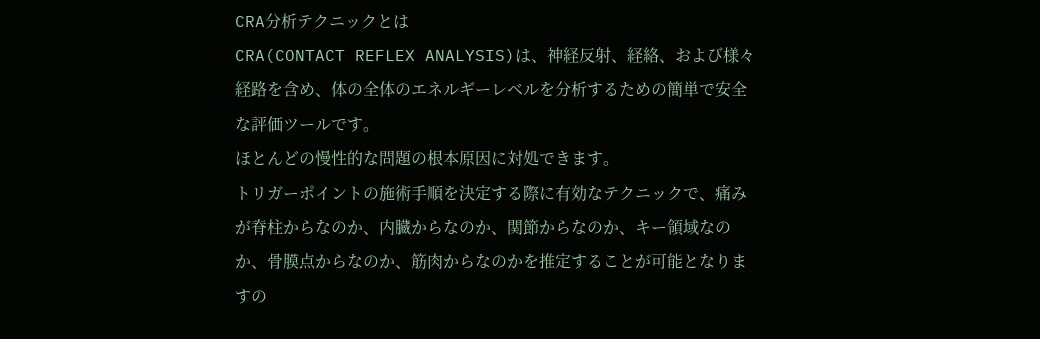CRA分析テクニックとは
CRA(CONTACT REFLEX ANALYSIS)は、神経反射、経絡、および様々経路を含め、体の全体のエネルギーレベルを分析するための簡単で安全な評価ツールです。
ほとんどの慢性的な問題の根本原因に対処できます。
トリガーポイントの施術手順を決定する際に有効なテクニックで、痛みが脊柱からなのか、内臓からなのか、関節からなのか、キー領域なのか、骨膜点からなのか、筋肉からなのかを推定することが可能となりますの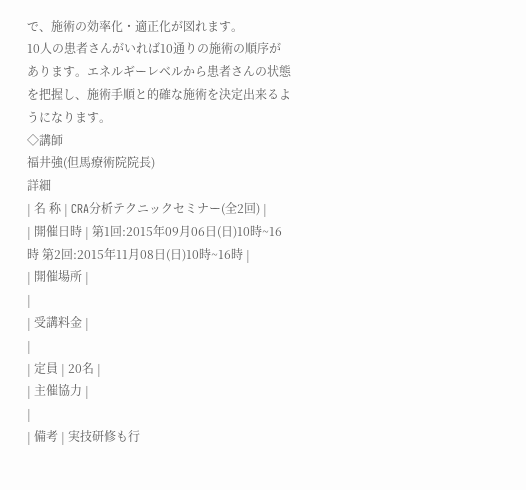で、施術の効率化・適正化が図れます。
10人の患者さんがいれば10通りの施術の順序があります。エネルギーレベルから患者さんの状態を把握し、施術手順と的確な施術を決定出来るようになります。
◇講師
福井強(但馬療術院院長)
詳細
| 名 称 | CRA分析テクニックセミナー(全2回) |
| 開催日時 | 第1回:2015年09月06日(日)10時~16時 第2回:2015年11月08日(日)10時~16時 |
| 開催場所 |
|
| 受講料金 |
|
| 定員 | 20名 |
| 主催協力 |
|
| 備考 | 実技研修も行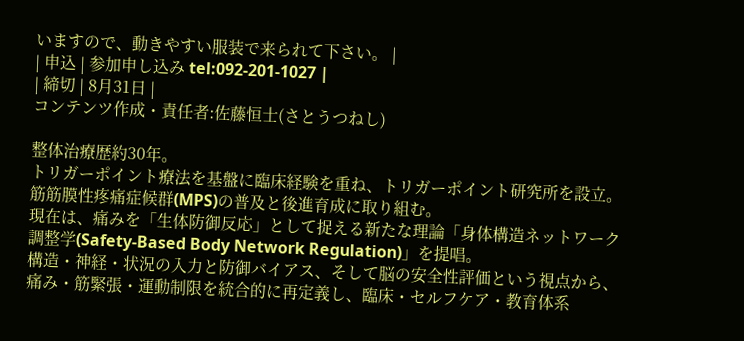いますので、動きやすい服装で来られて下さい。 |
| 申込 | 参加申し込み tel:092-201-1027 |
| 締切 | 8月31日 |
コンテンツ作成・責任者:佐藤恒士(さとうつねし)

整体治療歴約30年。
トリガーポイント療法を基盤に臨床経験を重ね、トリガーポイント研究所を設立。筋筋膜性疼痛症候群(MPS)の普及と後進育成に取り組む。
現在は、痛みを「生体防御反応」として捉える新たな理論「身体構造ネットワーク調整学(Safety-Based Body Network Regulation)」を提唱。
構造・神経・状況の入力と防御バイアス、そして脳の安全性評価という視点から、痛み・筋緊張・運動制限を統合的に再定義し、臨床・セルフケア・教育体系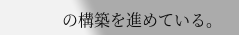の構築を進めている。